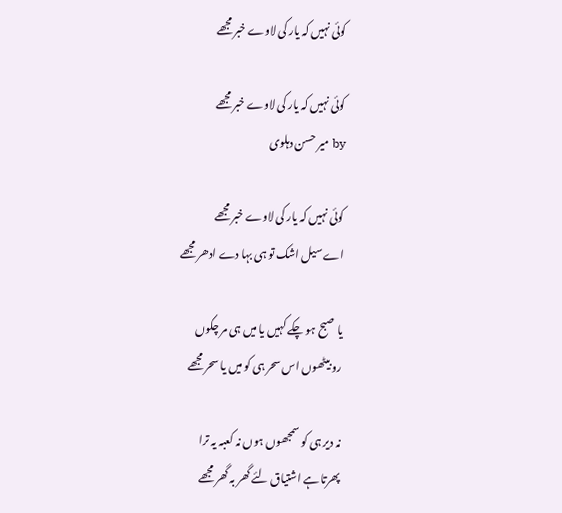کوئی نہیں کہ یار کی لاوے خبر مجھے

کوئی نہیں کہ یار کی لاوے خبر مجھے
by میر حسن دہلوی

کوئی نہیں کہ یار کی لاوے خبر مجھے
اے سیل اشک تو ہی بہا دے ادھر مجھے

یا صبح ہو چکے کہیں یا میں ہی مر چکوں
رو بیٹھوں اس سحر ہی کو میں یا سحر مجھے

نہ دیر ہی کو سمجھوں ہوں نہ کعبہ یہ ترا
پھرتا ہے اشتیاق لئے گھر بہ گھر مجھے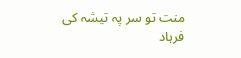منت تو سر پہ تیشہ کی فرہاد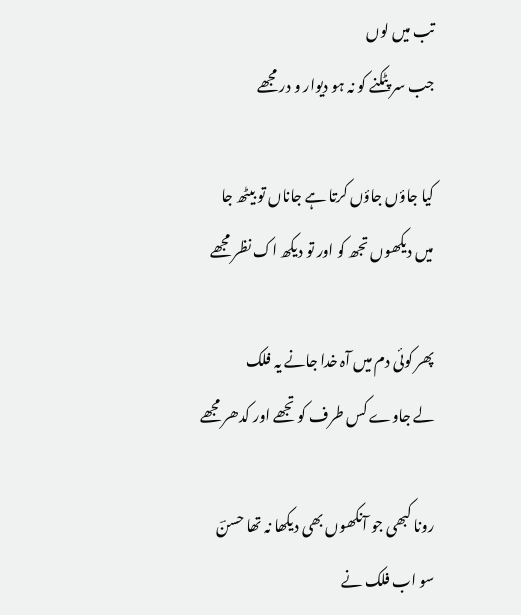تب میں لوں
جب سر پٹکنے کو نہ ہو دیوار و در مجھے

کیا جاؤں جاؤں کرتا ہے جاناں تو بیٹھ جا
میں دیکھوں تجھ کو اور تو دیکھ اک نظر مجھے

پھر کوئی دم میں آہ خدا جانے یہ فلک
لے جاوے کس طرف کو تجھے اور کدھر مجھے

رونا کبھی جو آنکھوں بھی دیکھا نہ تھا حسنؔ
سو اب فلک نے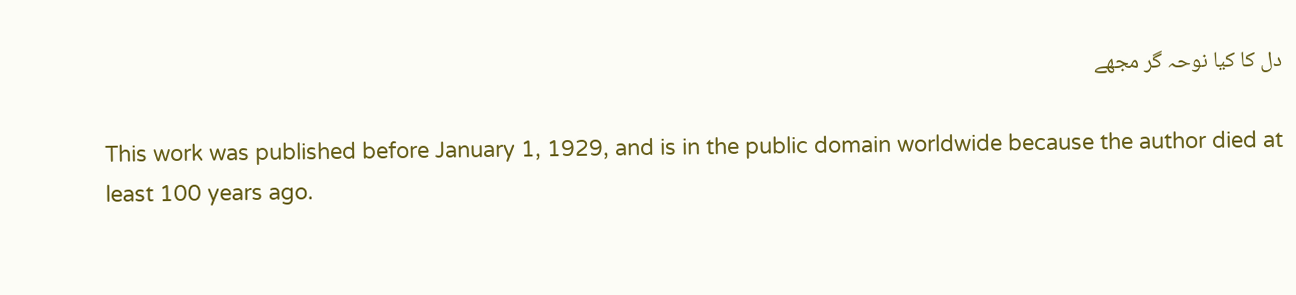دل کا کیا نوحہ گر مجھے

This work was published before January 1, 1929, and is in the public domain worldwide because the author died at least 100 years ago.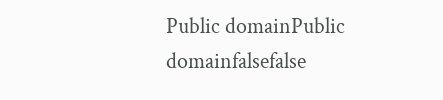Public domainPublic domainfalsefalse